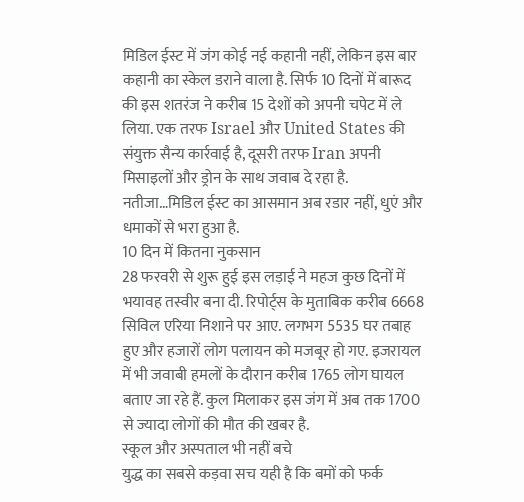मिडिल ईस्ट में जंग कोई नई कहानी नहीं, लेकिन इस बार कहानी का स्केल डराने वाला है. सिर्फ 10 दिनों में बारूद की इस शतरंज ने करीब 15 देशों को अपनी चपेट में ले लिया. एक तरफ Israel और United States की संयुक्त सैन्य कार्रवाई है, दूसरी तरफ Iran अपनी मिसाइलों और ड्रोन के साथ जवाब दे रहा है. नतीजा…मिडिल ईस्ट का आसमान अब रडार नहीं, धुएं और धमाकों से भरा हुआ है.
10 दिन में कितना नुकसान
28 फरवरी से शुरू हुई इस लड़ाई ने महज कुछ दिनों में भयावह तस्वीर बना दी. रिपोर्ट्स के मुताबिक करीब 6668 सिविल एरिया निशाने पर आए. लगभग 5535 घर तबाह हुए और हजारों लोग पलायन को मजबूर हो गए. इजरायल में भी जवाबी हमलों के दौरान करीब 1765 लोग घायल बताए जा रहे हैं. कुल मिलाकर इस जंग में अब तक 1700 से ज्यादा लोगों की मौत की खबर है.
स्कूल और अस्पताल भी नहीं बचे
युद्ध का सबसे कड़वा सच यही है कि बमों को फर्क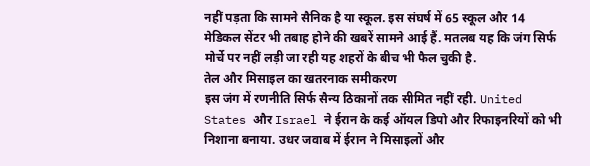नहीं पड़ता कि सामने सैनिक है या स्कूल. इस संघर्ष में 65 स्कूल और 14 मेडिकल सेंटर भी तबाह होने की खबरें सामने आई हैं. मतलब यह कि जंग सिर्फ मोर्चे पर नहीं लड़ी जा रही यह शहरों के बीच भी फैल चुकी है.
तेल और मिसाइल का खतरनाक समीकरण
इस जंग में रणनीति सिर्फ सैन्य ठिकानों तक सीमित नहीं रही. United States और Israel ने ईरान के कई ऑयल डिपो और रिफाइनरियों को भी निशाना बनाया. उधर जवाब में ईरान ने मिसाइलों और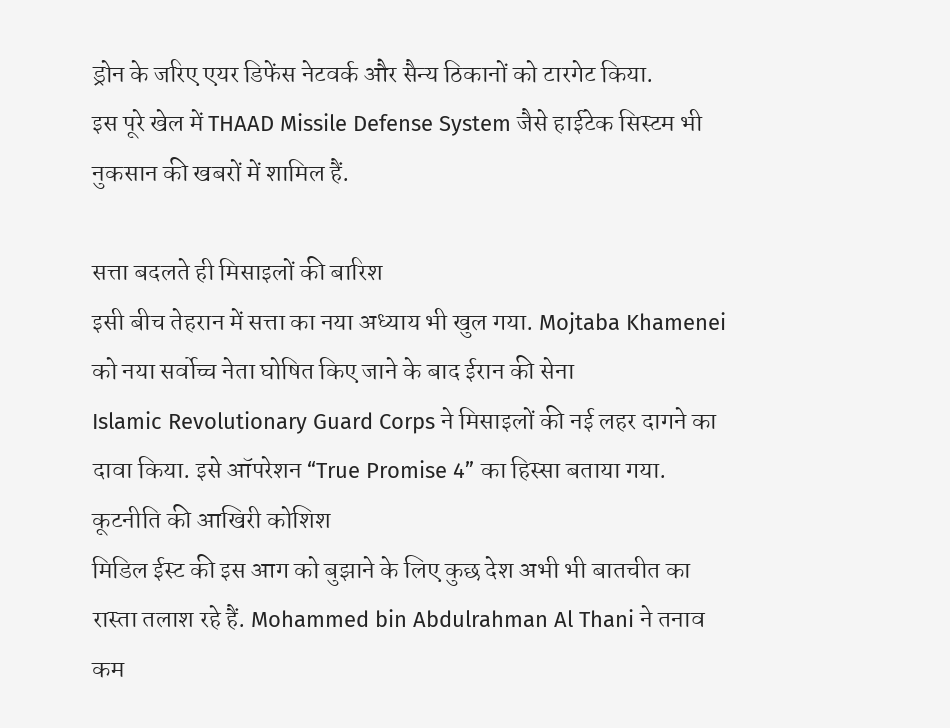ड्रोन के जरिए एयर डिफेंस नेटवर्क और सैन्य ठिकानों को टारगेट किया.
इस पूरे खेल में THAAD Missile Defense System जैसे हाईटेक सिस्टम भी नुकसान की खबरों में शामिल हैं.

सत्ता बदलते ही मिसाइलों की बारिश
इसी बीच तेहरान में सत्ता का नया अध्याय भी खुल गया. Mojtaba Khamenei को नया सर्वोच्च नेता घोषित किए जाने के बाद ईरान की सेना
Islamic Revolutionary Guard Corps ने मिसाइलों की नई लहर दागने का दावा किया. इसे ऑपरेशन “True Promise 4” का हिस्सा बताया गया.
कूटनीति की आखिरी कोशिश
मिडिल ईस्ट की इस आग को बुझाने के लिए कुछ देश अभी भी बातचीत का रास्ता तलाश रहे हैं. Mohammed bin Abdulrahman Al Thani ने तनाव कम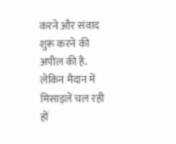करने और संवाद शुरू करने की अपील की है. लेकिन मैदान में मिसाइलें चल रही हों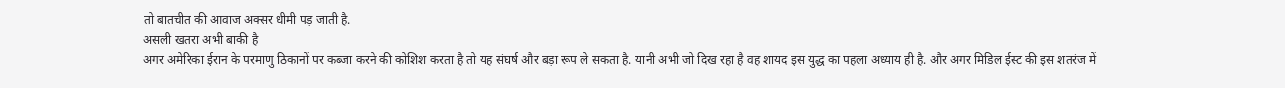तो बातचीत की आवाज अक्सर धीमी पड़ जाती है.
असली खतरा अभी बाकी है
अगर अमेरिका ईरान के परमाणु ठिकानों पर कब्जा करने की कोशिश करता है तो यह संघर्ष और बड़ा रूप ले सकता है. यानी अभी जो दिख रहा है वह शायद इस युद्ध का पहला अध्याय ही है. और अगर मिडिल ईस्ट की इस शतरंज में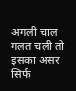अगली चाल गलत चली तो इसका असर सिर्फ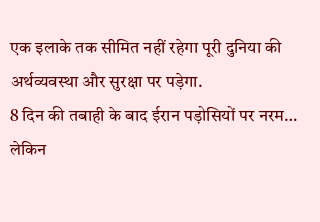एक इलाके तक सीमित नहीं रहेगा पूरी दुनिया की अर्थव्यवस्था और सुरक्षा पर पड़ेगा.
8 दिन की तबाही के बाद ईरान पड़ोसियों पर नरम… लेकिन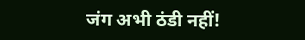जंग अभी ठंडी नहीं!